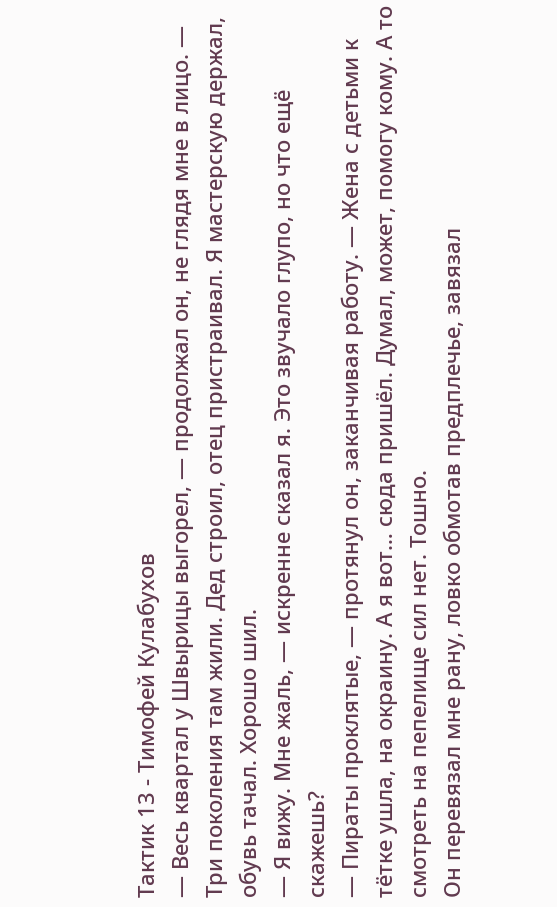Тактик 13 - Тимофей Кулабухов
— Весь квартал у Швырицы выгорел, — продолжал он, не глядя мне в лицо. — Три поколения там жили. Дед строил, отец пристраивал. Я мастерскую держал, обувь тачал. Хорошо шил.
— Я вижу. Мне жаль, — искренне сказал я. Это звучало глупо, но что ещё скажешь?
— Пираты проклятые, — протянул он, заканчивая работу. — Жена с детьми к тётке ушла, на окраину. А я вот… сюда пришёл. Думал, может, помогу кому. А то смотреть на пепелище сил нет. Тошно.
Он перевязал мне рану, ловко обмотав предплечье, завязал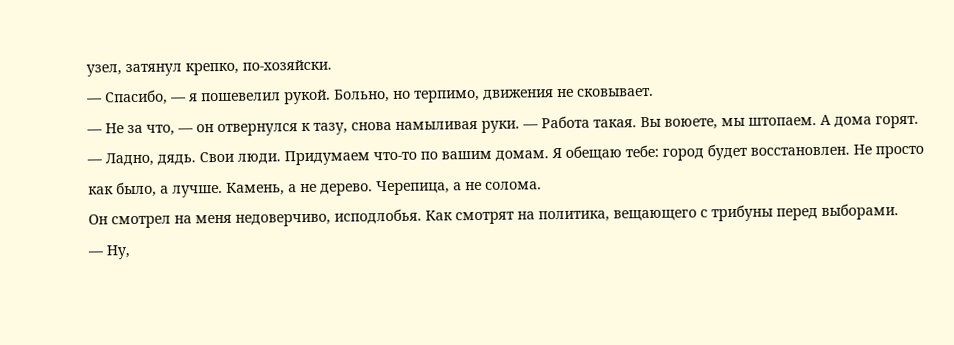узел, затянул крепко, по-хозяйски.
— Спасибо, — я пошевелил рукой. Больно, но терпимо, движения не сковывает.
— Не за что, — он отвернулся к тазу, снова намыливая руки. — Работа такая. Вы воюете, мы штопаем. А дома горят.
— Ладно, дядь. Свои люди. Придумаем что-то по вашим домам. Я обещаю тебе: город будет восстановлен. Не просто как было, а лучше. Камень, а не дерево. Черепица, а не солома.
Он смотрел на меня недоверчиво, исподлобья. Как смотрят на политика, вещающего с трибуны перед выборами.
— Ну,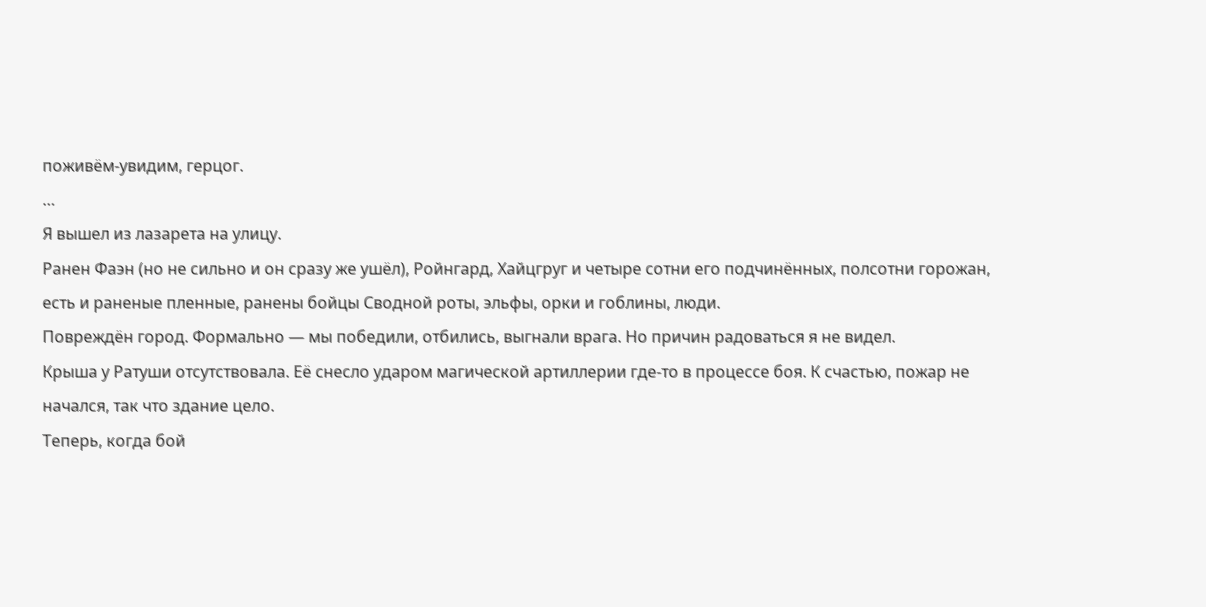поживём-увидим, герцог.
…
Я вышел из лазарета на улицу.
Ранен Фаэн (но не сильно и он сразу же ушёл), Ройнгард, Хайцгруг и четыре сотни его подчинённых, полсотни горожан, есть и раненые пленные, ранены бойцы Сводной роты, эльфы, орки и гоблины, люди.
Повреждён город. Формально — мы победили, отбились, выгнали врага. Но причин радоваться я не видел.
Крыша у Ратуши отсутствовала. Её снесло ударом магической артиллерии где-то в процессе боя. К счастью, пожар не начался, так что здание цело.
Теперь, когда бой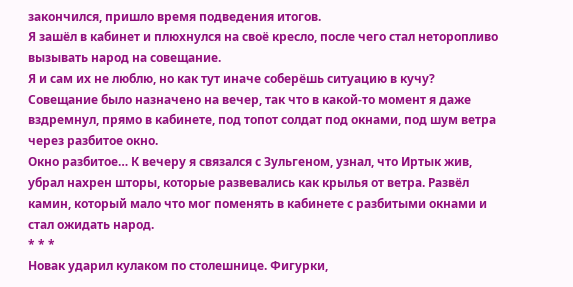закончился, пришло время подведения итогов.
Я зашёл в кабинет и плюхнулся на своё кресло, после чего стал неторопливо вызывать народ на совещание.
Я и сам их не люблю, но как тут иначе соберёшь ситуацию в кучу?
Совещание было назначено на вечер, так что в какой-то момент я даже вздремнул, прямо в кабинете, под топот солдат под окнами, под шум ветра через разбитое окно.
Окно разбитое… К вечеру я связался с Зульгеном, узнал, что Иртык жив, убрал нахрен шторы, которые развевались как крылья от ветра. Развёл камин, который мало что мог поменять в кабинете с разбитыми окнами и стал ожидать народ.
* * *
Новак ударил кулаком по столешнице. Фигурки,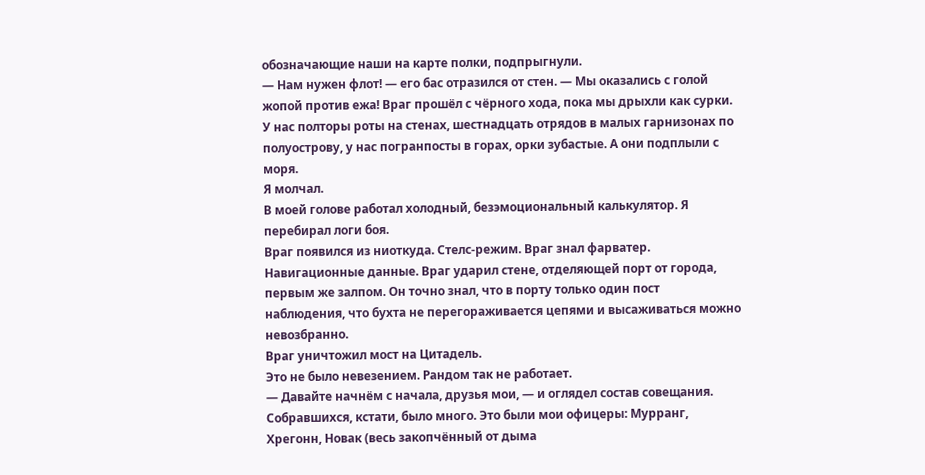обозначающие наши на карте полки, подпрыгнули.
— Нам нужен флот! — его бас отразился от стен. — Мы оказались с голой жопой против ежа! Враг прошёл с чёрного хода, пока мы дрыхли как сурки. У нас полторы роты на стенах, шестнадцать отрядов в малых гарнизонах по полуострову, у нас погранпосты в горах, орки зубастые. А они подплыли с моря.
Я молчал.
В моей голове работал холодный, безэмоциональный калькулятор. Я перебирал логи боя.
Враг появился из ниоткуда. Стелс-режим. Враг знал фарватер. Навигационные данные. Враг ударил стене, отделяющей порт от города, первым же залпом. Он точно знал, что в порту только один пост наблюдения, что бухта не перегораживается цепями и высаживаться можно невозбранно.
Враг уничтожил мост на Цитадель.
Это не было невезением. Рандом так не работает.
— Давайте начнём с начала, друзья мои, — и оглядел состав совещания.
Собравшихся, кстати, было много. Это были мои офицеры: Мурранг, Хрегонн, Новак (весь закопчённый от дыма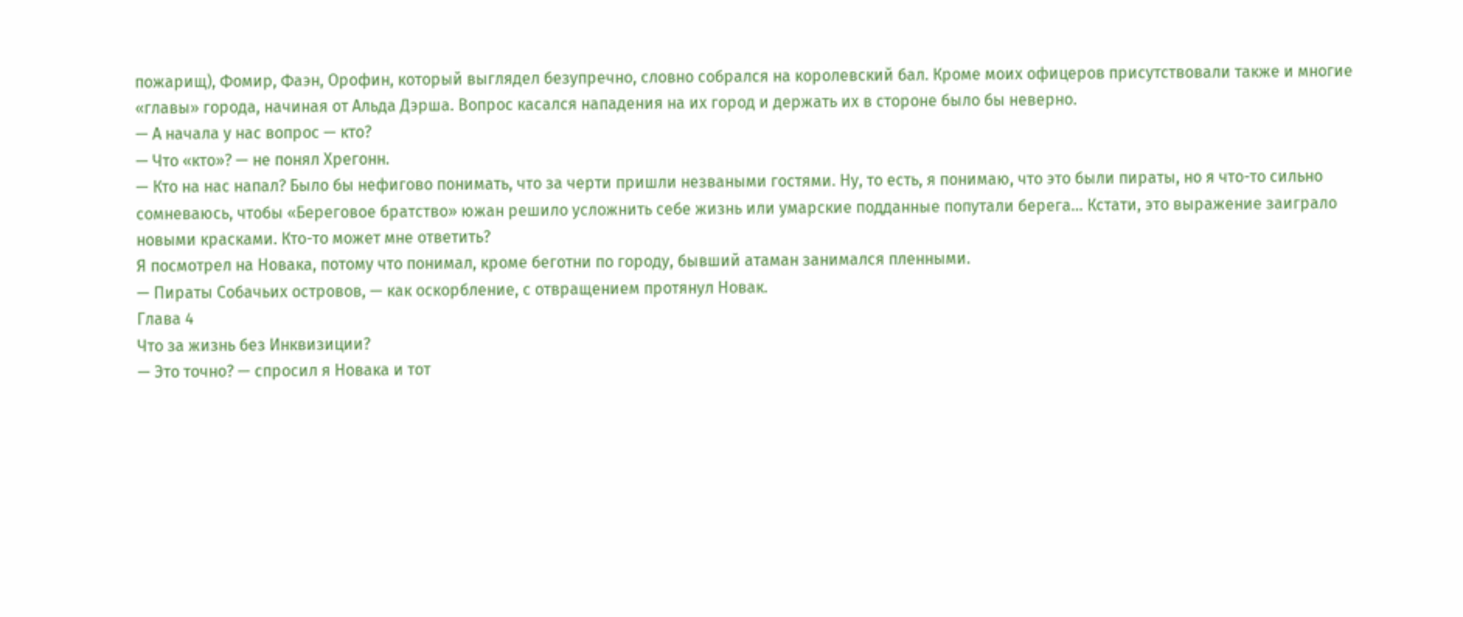пожарищ), Фомир, Фаэн, Орофин, который выглядел безупречно, словно собрался на королевский бал. Кроме моих офицеров присутствовали также и многие «главы» города, начиная от Альда Дэрша. Вопрос касался нападения на их город и держать их в стороне было бы неверно.
— А начала у нас вопрос — кто?
— Что «кто»? — не понял Хрегонн.
— Кто на нас напал? Было бы нефигово понимать, что за черти пришли незваными гостями. Ну, то есть, я понимаю, что это были пираты, но я что-то сильно сомневаюсь, чтобы «Береговое братство» южан решило усложнить себе жизнь или умарские подданные попутали берега… Кстати, это выражение заиграло новыми красками. Кто-то может мне ответить?
Я посмотрел на Новака, потому что понимал, кроме беготни по городу, бывший атаман занимался пленными.
— Пираты Собачьих островов, — как оскорбление, с отвращением протянул Новак.
Глава 4
Что за жизнь без Инквизиции?
— Это точно? — спросил я Новака и тот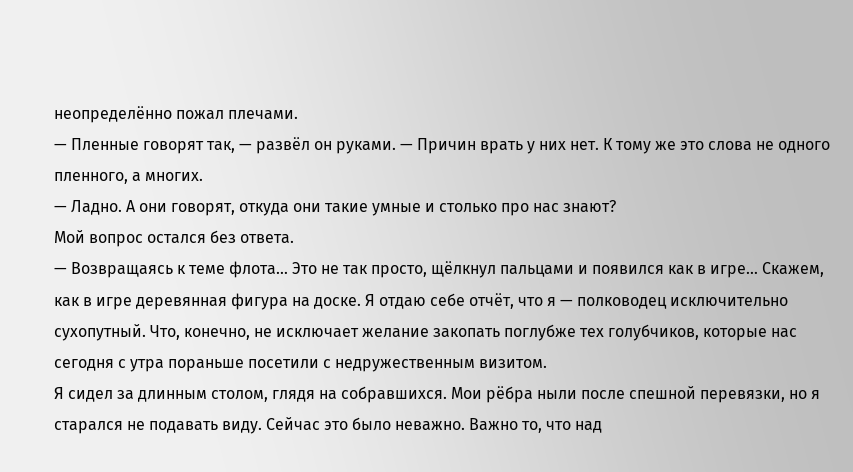неопределённо пожал плечами.
— Пленные говорят так, — развёл он руками. — Причин врать у них нет. К тому же это слова не одного пленного, а многих.
— Ладно. А они говорят, откуда они такие умные и столько про нас знают?
Мой вопрос остался без ответа.
— Возвращаясь к теме флота… Это не так просто, щёлкнул пальцами и появился как в игре… Скажем, как в игре деревянная фигура на доске. Я отдаю себе отчёт, что я — полководец исключительно сухопутный. Что, конечно, не исключает желание закопать поглубже тех голубчиков, которые нас сегодня с утра пораньше посетили с недружественным визитом.
Я сидел за длинным столом, глядя на собравшихся. Мои рёбра ныли после спешной перевязки, но я старался не подавать виду. Сейчас это было неважно. Важно то, что над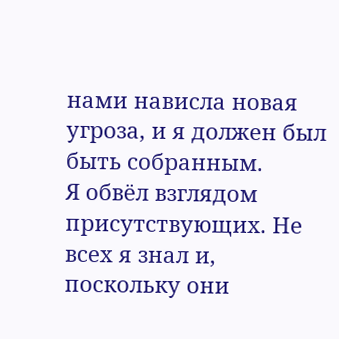нами нависла новая угроза, и я должен был быть собранным.
Я обвёл взглядом присутствующих. Не всех я знал и, поскольку они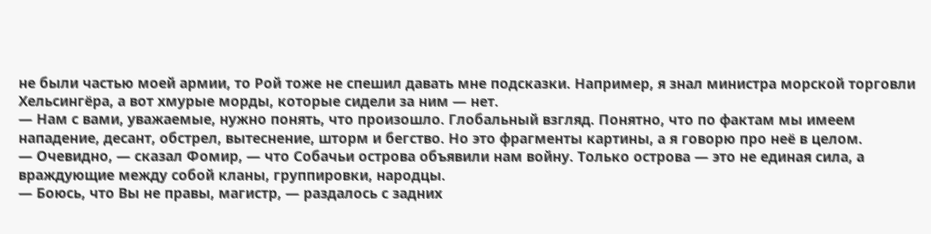не были частью моей армии, то Рой тоже не спешил давать мне подсказки. Например, я знал министра морской торговли Хельсингёра, а вот хмурые морды, которые сидели за ним — нет.
— Нам с вами, уважаемые, нужно понять, что произошло. Глобальный взгляд. Понятно, что по фактам мы имеем нападение, десант, обстрел, вытеснение, шторм и бегство. Но это фрагменты картины, а я говорю про неё в целом.
— Очевидно, — сказал Фомир, — что Собачьи острова объявили нам войну. Только острова — это не единая сила, а враждующие между собой кланы, группировки, народцы.
— Боюсь, что Вы не правы, магистр, — раздалось с задних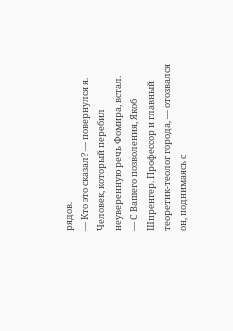рядов.
— Кто это сказал? — повернулся я.
Человек, который перебил неуверенную речь Фомира, встал.
— С Вашего позволения, Якоб Шпренгер. Профессор и главный теоретик-теолог города, — отозвался он, поднимаясь с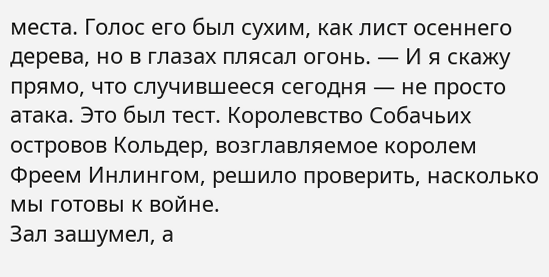места. Голос его был сухим, как лист осеннего дерева, но в глазах плясал огонь. — И я скажу прямо, что случившееся сегодня — не просто атака. Это был тест. Королевство Собачьих островов Кольдер, возглавляемое королем Фреем Инлингом, решило проверить, насколько мы готовы к войне.
Зал зашумел, а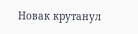Новак крутанул